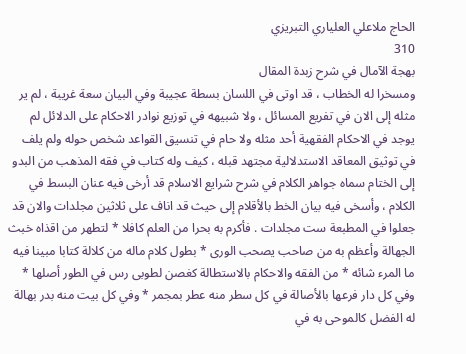الحاج ملاعلي العلياري التبريزي
310
بهجة الآمال في شرح زبدة المقال
ومسخرا له الخطاب ، قد اوتى في اللسان بسطة عجيبة وفي البيان سعة غريبة ، لم ير مثله إلى الان في تفريع المسائل ، ولا شبيهه في توزيع نوادر الاحكام على الدلائل لم يوجد في الاحكام الفقهية أحد مثله ولا حام في تنسيق القواعد شخص حوله ولم يلف في توثيق المعاقد الاستدلالية مجتهد قبله ، كيف وله كتاب في فقه المذهب من البدو إلى الختام سماه جواهر الكلام في شرح شرايع الاسلام قد أرخى فيه عنان البسط في الكلام ، وأسخى فيه بيان الخط بالأقلام إلى حيث قد اناف على ثلاثين مجلدات والان قد جعلوا في المطبعة ست مجلدات . فأكرم به بحرا من العلم كافلا * لتطهر من اقذاه خبث الجهالة وأعظم به من صاحب يصحب الورى * بطول كلام ماله من كلالة كتابا مبينا فيه ما المرء شائه * من الفقه والاحكام بالاستطالة كغصن لطوبى رس في الطور أصلها * وفي كل دار فرعها بالأصالة في كل سطر منه عطر بمجمر * وفي كل بيت منه بدر بهالة له الفضل كالموحى به في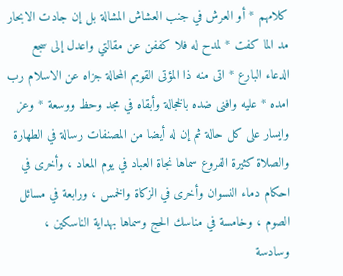كلامهم * أو العرش في جنب العشاش المشالة بل إن جادت الابحار مد الما كفت * لمدح له فلا كففن عن مقالتي واعدل إلى سجع الدعاء البارع * اتى منه ذا المؤتى القويم المحالة جزاه عن الاسلام رب امده * عليه وافنى ضده بالخجالة وأبقاه في مجد وحظ ووسعة * وعز وايسار على كل حالة ثم إن له أيضا من المصنفات رسالة في الطهارة والصلاة كثيرة الفروع سماها نجاة العباد في يوم المعاد ، وأخرى في احكام دماء النسوان وأخرى في الزكاة والخمس ، ورابعة في مسائل الصوم ، وخامسة في مناسك الحج وسماها بهداية الناسكين ، وسادسة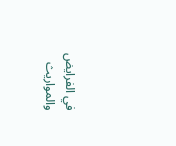في الفرايض والمواريث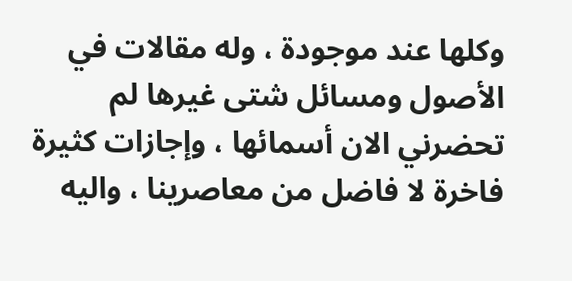وكلها عند موجودة ، وله مقالات في الأصول ومسائل شتى غيرها لم تحضرني الان أسمائها ، وإجازات كثيرة فاخرة لا فاضل من معاصرينا ، واليه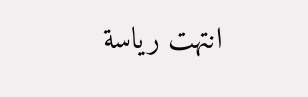انتهت رياسة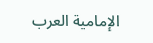الإمامية العرب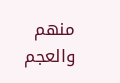منهم والعجم